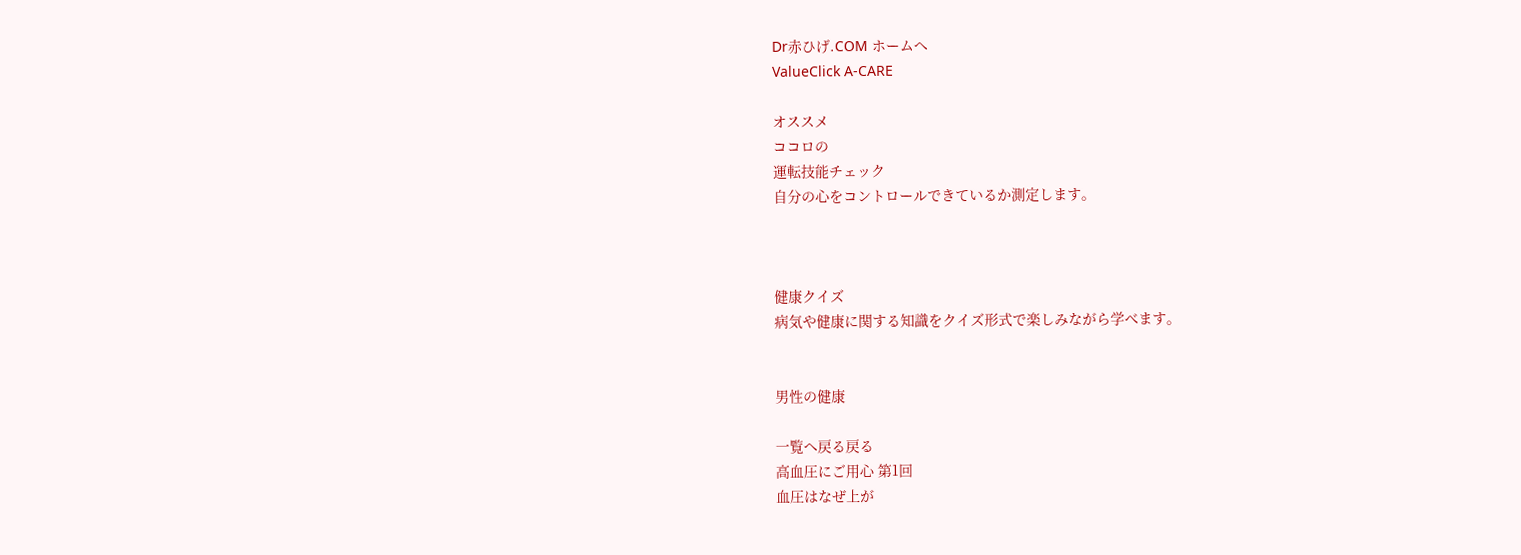Dr赤ひげ.COM ホームへ
ValueClick A-CARE

オススメ
ココロの
運転技能チェック
自分の心をコントロールできているか測定します。



健康クイズ
病気や健康に関する知識をクイズ形式で楽しみながら学べます。


男性の健康

一覧へ戻る戻る
高血圧にご用心 第1回
血圧はなぜ上が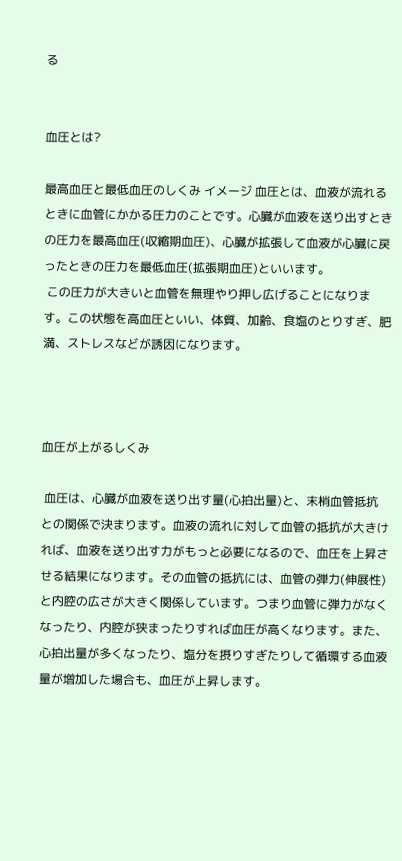る


血圧とは?

最高血圧と最低血圧のしくみ イメージ 血圧とは、血液が流れるときに血管にかかる圧力のことです。心臓が血液を送り出すときの圧力を最高血圧(収縮期血圧)、心臓が拡張して血液が心臓に戻ったときの圧力を最低血圧(拡張期血圧)といいます。
 この圧力が大きいと血管を無理やり押し広げることになります。この状態を高血圧といい、体質、加齢、食塩のとりすぎ、肥満、ストレスなどが誘因になります。



血圧が上がるしくみ

 血圧は、心臓が血液を送り出す量(心拍出量)と、末梢血管抵抗との関係で決まります。血液の流れに対して血管の抵抗が大きければ、血液を送り出す力がもっと必要になるので、血圧を上昇させる結果になります。その血管の抵抗には、血管の弾力(伸展性)と内腔の広さが大きく関係しています。つまり血管に弾力がなくなったり、内腔が狭まったりすれば血圧が高くなります。また、心拍出量が多くなったり、塩分を摂りすぎたりして循環する血液量が増加した場合も、血圧が上昇します。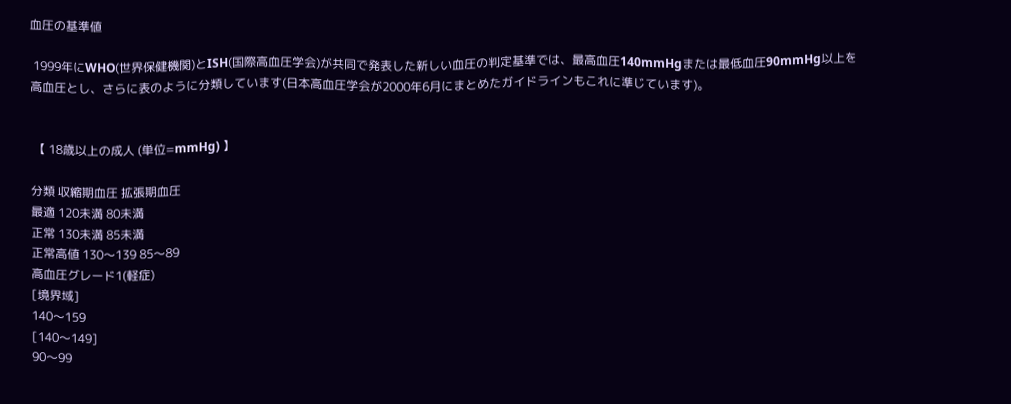血圧の基準値

 1999年にWHO(世界保健機関)とISH(国際高血圧学会)が共同で発表した新しい血圧の判定基準では、最高血圧140mmHgまたは最低血圧90mmHg以上を高血圧とし、さらに表のように分類しています(日本高血圧学会が2000年6月にまとめたガイドラインもこれに準じています)。


 【 18歳以上の成人 (単位=mmHg) 】

分類 収縮期血圧 拡張期血圧
最適 120未満 80未満
正常 130未満 85未満
正常高値 130〜139 85〜89
高血圧グレード1(軽症)
[境界域]
140〜159
[140〜149]
90〜99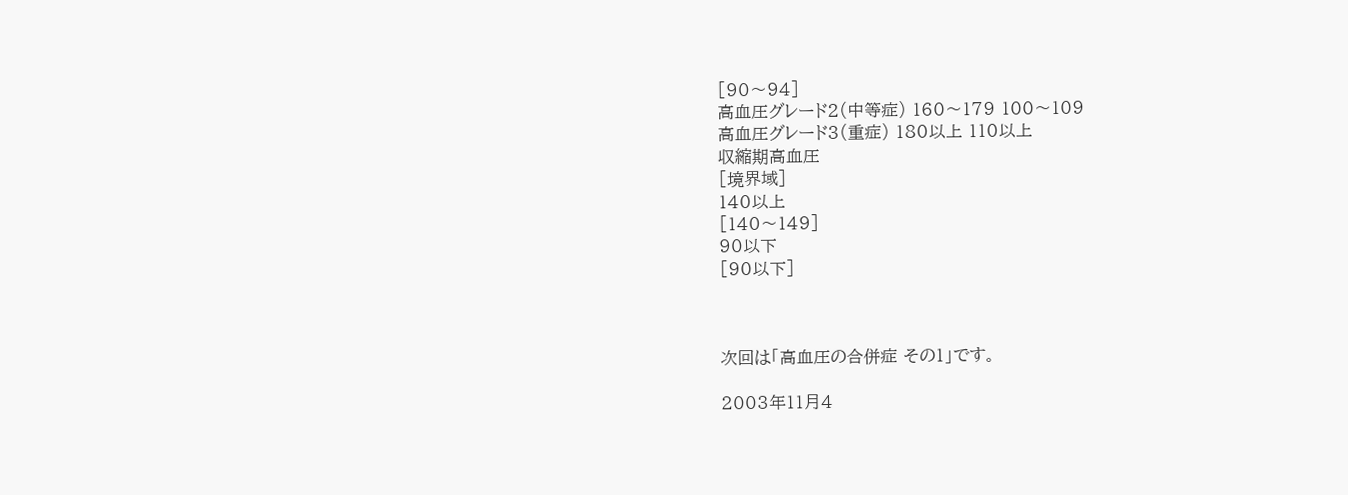[90〜94]
高血圧グレード2(中等症) 160〜179 100〜109
高血圧グレード3(重症) 180以上 110以上
収縮期高血圧
[境界域]
140以上
[140〜149]
90以下
[90以下]



次回は「高血圧の合併症 その1」です。

2003年11月4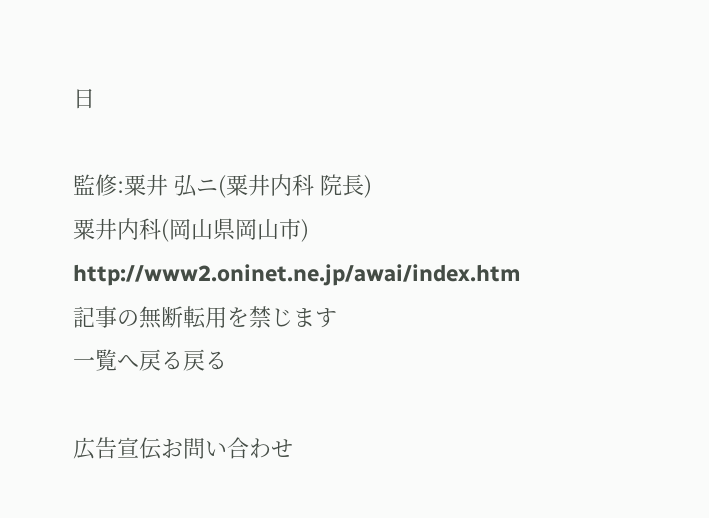日

監修:粟井 弘ニ(粟井内科 院長)
粟井内科(岡山県岡山市) http://www2.oninet.ne.jp/awai/index.htm
記事の無断転用を禁じます
一覧へ戻る戻る

広告宣伝お問い合わせ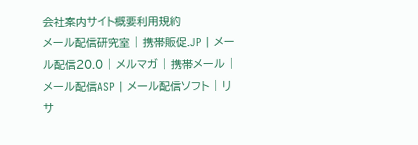会社案内サイト概要利用規約
メール配信研究室 | 携帯販促.JP | メール配信20.0 | メルマガ | 携帯メール | メール配信ASP | メール配信ソフト | リサ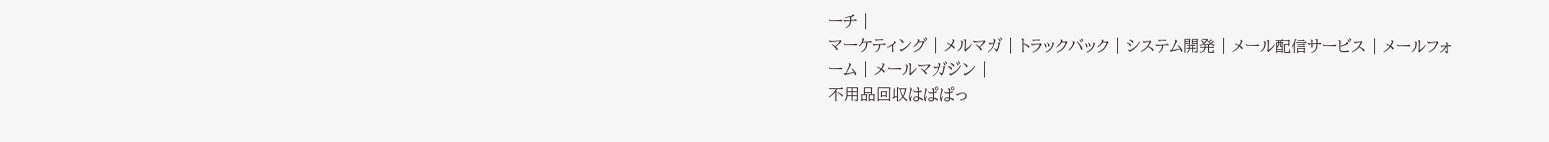ーチ |
マーケティング | メルマガ | トラックバック | システム開発 | メール配信サービス | メールフォーム | メールマガジン |
不用品回収はぱぱっ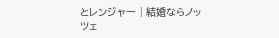とレンジャー | 結婚ならノッツェ